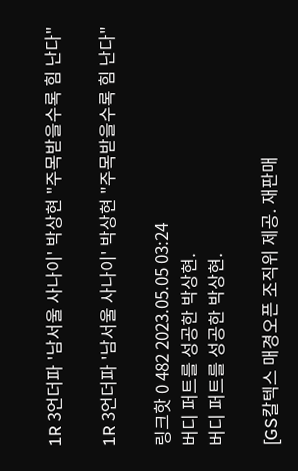1R 3언더파 '남서울 사나이' 박상현 "주목받을수록 힘 난다"

1R 3언더파 '남서울 사나이' 박상현 "주목받을수록 힘 난다"

링크핫 0 482 2023.05.05 03:24
버디 퍼트를 성공한 박상현.
버디 퍼트를 성공한 박상현.

[GS칼텍스 매경오픈 조직위 제공. 재판매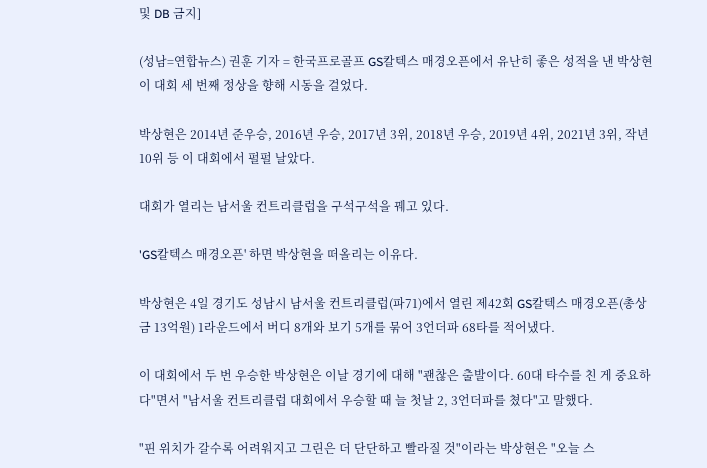및 DB 금지]

(성남=연합뉴스) 권훈 기자 = 한국프로골프 GS칼텍스 매경오픈에서 유난히 좋은 성적을 낸 박상현이 대회 세 번째 정상을 향해 시동을 걸었다.

박상현은 2014년 준우승, 2016년 우승, 2017년 3위, 2018년 우승, 2019년 4위, 2021년 3위, 작년 10위 등 이 대회에서 펄펄 날았다.

대회가 열리는 남서울 컨트리클럽을 구석구석을 꿰고 있다.

'GS칼텍스 매경오픈' 하면 박상현을 떠올리는 이유다.

박상현은 4일 경기도 성남시 남서울 컨트리클럽(파71)에서 열린 제42회 GS칼텍스 매경오픈(총상금 13억원) 1라운드에서 버디 8개와 보기 5개를 묶어 3언더파 68타를 적어냈다.

이 대회에서 두 번 우승한 박상현은 이날 경기에 대해 "괜찮은 출발이다. 60대 타수를 친 게 중요하다"면서 "남서울 컨트리클럽 대회에서 우승할 때 늘 첫날 2, 3언더파를 쳤다"고 말했다.

"핀 위치가 갈수록 어려워지고 그린은 더 단단하고 빨라질 것"이라는 박상현은 "오늘 스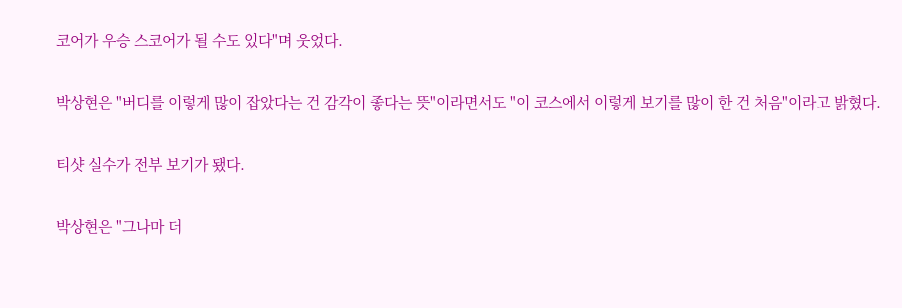코어가 우승 스코어가 될 수도 있다"며 웃었다.

박상현은 "버디를 이렇게 많이 잡았다는 건 감각이 좋다는 뜻"이라면서도 "이 코스에서 이렇게 보기를 많이 한 건 처음"이라고 밝혔다.

티샷 실수가 전부 보기가 됐다.

박상현은 "그나마 더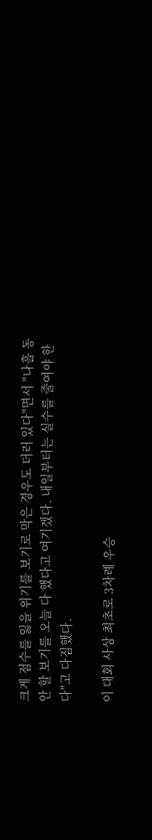크게 점수를 잃을 위기를 보기로 막은 경우도 더러 있다"면서 "나흘 동안 할 보기를 오늘 다 했다고 여기겠다. 내일부터는 실수를 줄여야 한다"고 다짐했다.

이 대회 사상 최초로 3차례 우승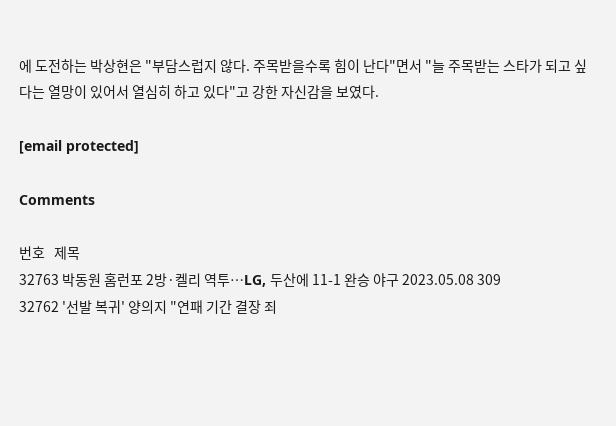에 도전하는 박상현은 "부담스럽지 않다. 주목받을수록 힘이 난다"면서 "늘 주목받는 스타가 되고 싶다는 열망이 있어서 열심히 하고 있다"고 강한 자신감을 보였다.

[email protected]

Comments

번호   제목
32763 박동원 홈런포 2방·켈리 역투…LG, 두산에 11-1 완승 야구 2023.05.08 309
32762 '선발 복귀' 양의지 "연패 기간 결장 죄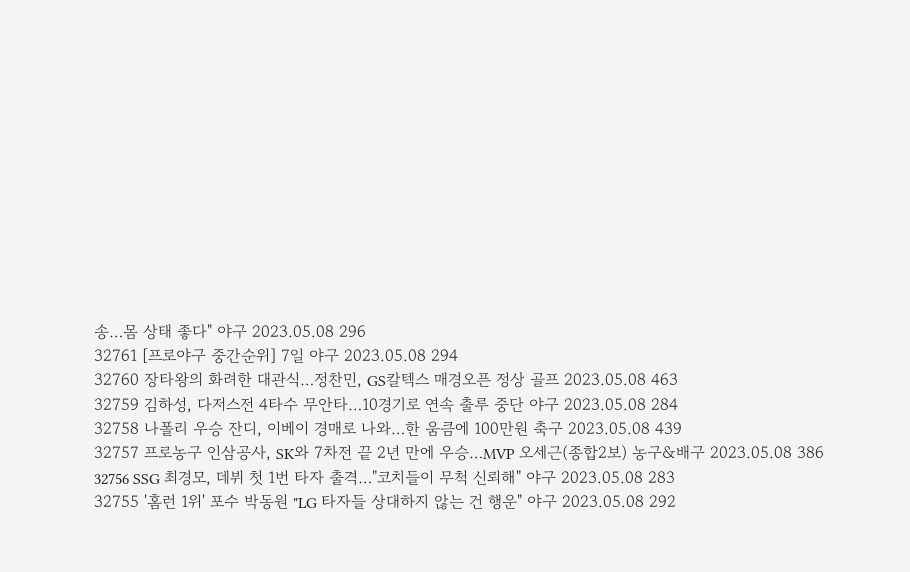송…몸 상태 좋다" 야구 2023.05.08 296
32761 [프로야구 중간순위] 7일 야구 2023.05.08 294
32760 장타왕의 화려한 대관식…정찬민, GS칼텍스 매경오픈 정상 골프 2023.05.08 463
32759 김하성, 다저스전 4타수 무안타…10경기로 연속 출루 중단 야구 2023.05.08 284
32758 나폴리 우승 잔디, 이베이 경매로 나와…한 움큼에 100만원 축구 2023.05.08 439
32757 프로농구 인삼공사, SK와 7차전 끝 2년 만에 우승…MVP 오세근(종합2보) 농구&배구 2023.05.08 386
32756 SSG 최경모, 데뷔 첫 1번 타자 출격…"코치들이 무척 신뢰해" 야구 2023.05.08 283
32755 '홈런 1위' 포수 박동원 "LG 타자들 상대하지 않는 건 행운" 야구 2023.05.08 292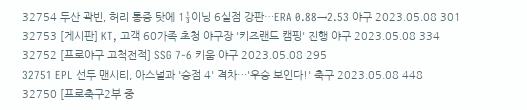32754 두산 곽빈, 허리 통증 탓에 1⅓이닝 6실점 강판…ERA 0.88→2.53 야구 2023.05.08 301
32753 [게시판] KT, 고객 60가족 초청 야구장 '키즈랜드 캠핑' 진행 야구 2023.05.08 334
32752 [프로야구 고척전적] SSG 7-6 키움 야구 2023.05.08 295
32751 EPL 선두 맨시티, 아스널과 '승점 4' 격차…'우승 보인다!' 축구 2023.05.08 448
32750 [프로축구2부 중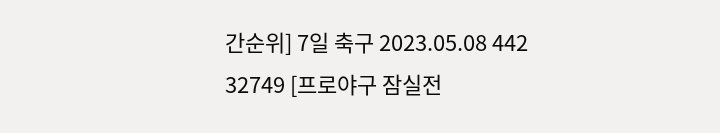간순위] 7일 축구 2023.05.08 442
32749 [프로야구 잠실전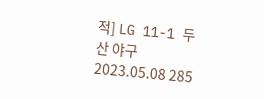적] LG 11-1 두산 야구 2023.05.08 285